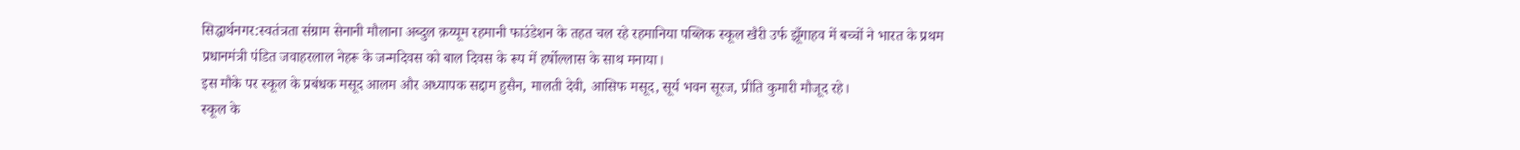सिद्धार्थनगर:स्वतंत्रता संग्राम सेनानी मौलाना अब्दुल क़य्यूम रहमानी फाउंडेशन के तहत चल रहे रहमानिया पब्लिक स्कूल खैरी उर्फ झूँगाहव में बच्चों ने भारत के प्रथम प्रधानमंत्री पंडित जवाहरलाल नेहरू के जन्मदिवस को बाल दिवस के रूप में हर्षोल्लास के साथ मनाया।
इस मौके पर स्कूल के प्रबंधक मसूद आलम और अध्यापक सद्दाम हुसैन, मालती देवी, आसिफ मसूद, सूर्य भवन सूरज, प्रीति कुमारी मौजूद रहे।
स्कूल के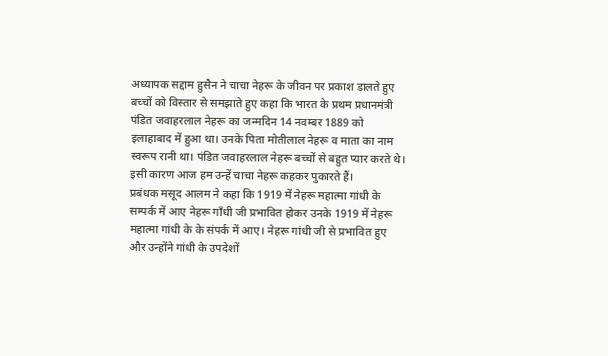अध्यापक सद्दाम हुसैन ने चाचा नेहरू के जीवन पर प्रकाश डालते हुए बच्चों को विस्तार से समझाते हुए कहा कि भारत के प्रथम प्रधानमंत्री पंडित जवाहरलाल नेहरू का जन्मदिन 14 नवम्बर 1889 को इलाहाबाद में हुआ था। उनके पिता मोतीलाल नेहरू व माता का नाम स्वरूप रानी था। पंडित जवाहरलाल नेहरू बच्चों से बहुत प्यार करते थे। इसी कारण आज हम उन्हें चाचा नेहरू कहकर पुकारते हैं।
प्रबंधक मसूद आलम ने कहा कि 1919 में नेहरू महात्मा गांधी के सम्पर्क में आए नेहरू गाँधी जी प्रभावित होकर उनके 1919 में नेहरू महात्मा गांधी के के संपर्क में आए। नेहरू गांधी जी से प्रभावित हुए और उन्होंने गांधी के उपदेशों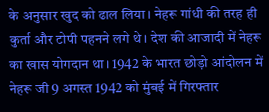के अनुसार खुद को ढाल लिया। नेहरू गांधी की तरह ही कुर्ता और टोपी पहनने लगे थे। देश की आजादी में नेहरू का खास योगदान था। 1942 के भारत छोड़ो आंदोलन में नेहरू जी 9 अगस्त 1942 को मुंबई में गिरफ्तार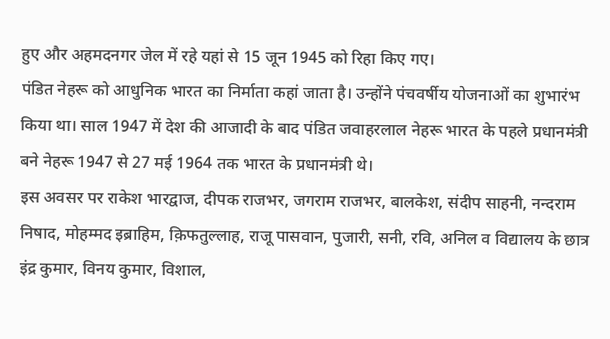हुए और अहमदनगर जेल में रहे यहां से 15 जून 1945 को रिहा किए गए।
पंडित नेहरू को आधुनिक भारत का निर्माता कहां जाता है। उन्होंने पंचवर्षीय योजनाओं का शुभारंभ किया था। साल 1947 में देश की आजादी के बाद पंडित जवाहरलाल नेहरू भारत के पहले प्रधानमंत्री बने नेहरू 1947 से 27 मई 1964 तक भारत के प्रधानमंत्री थे।
इस अवसर पर राकेश भारद्वाज, दीपक राजभर, जगराम राजभर, बालकेश, संदीप साहनी, नन्दराम निषाद, मोहम्मद इब्राहिम, क़िफतुल्लाह, राजू पासवान, पुजारी, सनी, रवि, अनिल व विद्यालय के छात्र इंद्र कुमार, विनय कुमार, विशाल,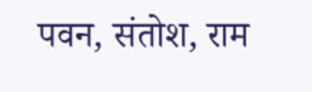पवन, संतोश, राम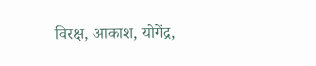विरक्ष, आकाश, योगेंद्र,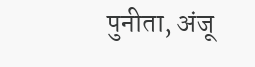पुनीता, अंजू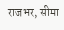राजभर, सीमा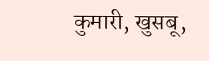कुमारी, खुसबू,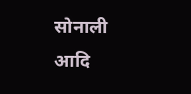सोनाली आदि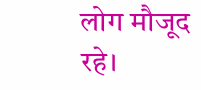लोग मौजूद रहे।